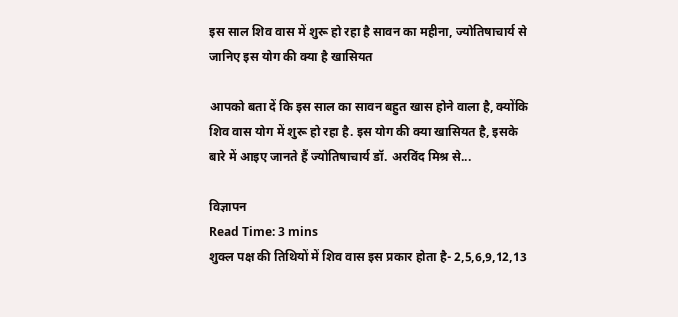इस साल शिव वास में शुरू हो रहा है सावन का महीना, ज्योतिषाचार्य से जानिए इस योग की क्या है खासियत

आपको बता दें कि इस साल का सावन बहुत खास होने वाला है, क्योंकि शिव वास योग में शुरू हो रहा है. इस योग की क्या खासियत है, इसके बारे में आइए जानते हैं ज्योतिषाचार्य डॉ. अरविंद मिश्र से...

विज्ञापन
Read Time: 3 mins
शुक्ल पक्ष की तिथियों में शिव वास इस प्रकार होता है- 2,5,6,9,12,13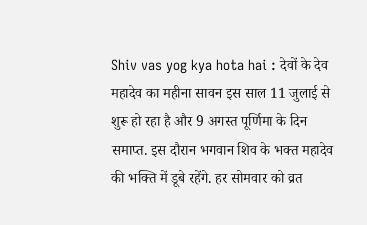Shiv vas yog kya hota hai : देवों के देव महादेव का महीना सावन इस साल 11 जुलाई से शुरू हो रहा है और 9 अगस्त पूर्णिमा के दिन समाप्त. इस दौरान भगवान शिव के भक्त महादेव की भक्ति में डूबे रहेंगे. हर सोमवार को व्रत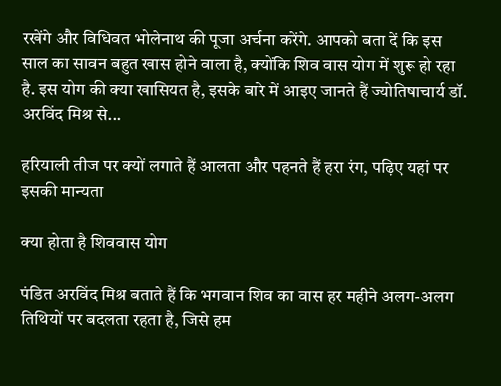रखेंगे और विधिवत भोलेनाथ की पूजा अर्चना करेंगे. आपको बता दें कि इस साल का सावन बहुत खास होने वाला है, क्योंकि शिव वास योग में शुरू हो रहा है. इस योग की क्या खासियत है, इसके बारे में आइए जानते हैं ज्योतिषाचार्य डॉ. अरविंद मिश्र से...

हरियाली तीज पर क्यों लगाते हैं आलता और पहनते हैं हरा रंग, पढ़िए यहां पर इसकी मान्यता

क्या होता है शिववास योग

पंडित अरविंद मिश्र बताते हैं कि भगवान शिव का वास हर महीने अलग-अलग तिथियों पर बदलता रहता है, जिसे हम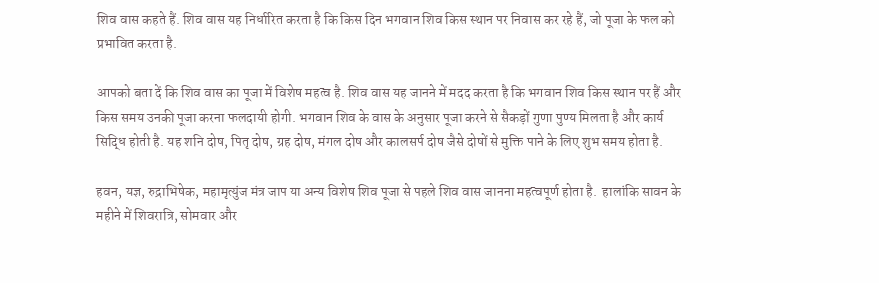शिव वास कहते हैं. शिव वास यह निर्धारित करता है कि किस दिन भगवान शिव किस स्थान पर निवास कर रहे हैं, जो पूजा के फल को प्रभावित करता है.

आपको बता दें कि शिव वास का पूजा में विशेष महत्व है. शिव वास यह जानने में मदद करता है कि भगवान शिव किस स्थान पर हैं और किस समय उनकी पूजा करना फलदायी होगी. भगवान शिव के वास के अनुसार पूजा करने से सैकड़ों गुणा पुण्य मिलता है और कार्य सिद्धि होती है. यह शनि दोष, पितृ दोष, ग्रह दोष, मंगल दोष और कालसर्प दोष जैसे दोषों से मुक्ति पाने के लिए शुभ समय होता है.

हवन, यज्ञ, रुद्राभिषेक, महामृत्युंज मंत्र जाप या अन्य विशेष शिव पूजा से पहले शिव वास जानना महत्वपूर्ण होता है.  हालांकि सावन के महीने में शिवरात्रि, सोमवार और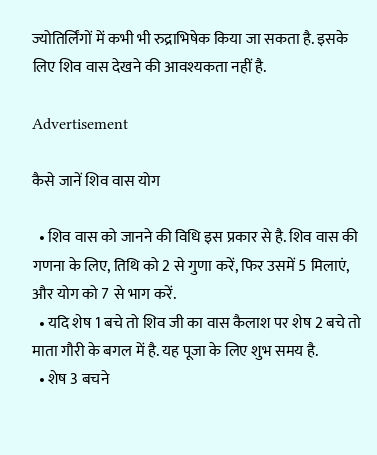ज्योतिर्लिंगों में कभी भी रुद्राभिषेक किया जा सकता है. इसके लिए शिव वास देखने की आवश्यकता नहीं है.

Advertisement

कैसे जानें शिव वास योग

  • शिव वास को जानने की विधि इस प्रकार से है. शिव वास की गणना के लिए, तिथि को 2 से गुणा करें, फिर उसमें 5 मिलाएं, और योग को 7 से भाग करें.
  • यदि शेष 1 बचे तो शिव जी का वास कैलाश पर शेष 2 बचे तो माता गौरी के बगल में है. यह पूजा के लिए शुभ समय है.
  • शेष 3 बचने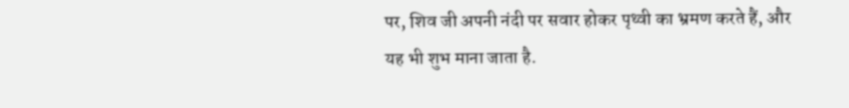पर, शिव जी अपनी नंदी पर सवार होकर पृथ्वी का भ्रमण करते हैं, और यह भी शुभ माना जाता है.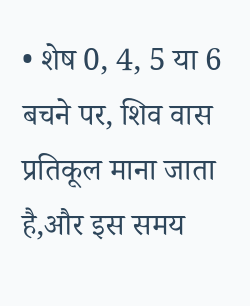• शेष 0, 4, 5 या 6 बचने पर, शिव वास प्रतिकूल माना जाता है,और इस समय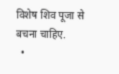विशेष शिव पूजा से बचना चाहिए.
  •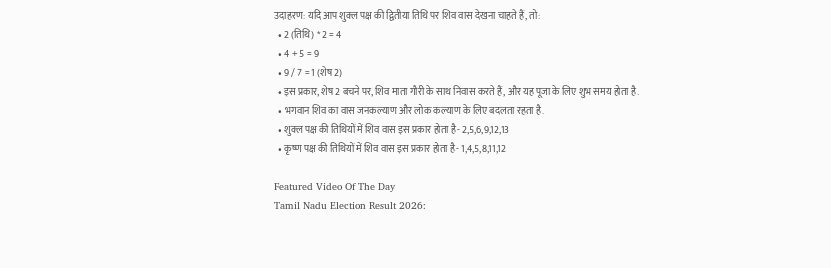उदाहरण: यदि आप शुक्ल पक्ष की द्वितीया तिथि पर शिव वास देखना चाहते हैं, तो:
  • 2 (तिथि) * 2 = 4
  • 4 + 5 = 9
  • 9 / 7 = 1 (शेष 2)
  • इस प्रकार, शेष 2 बचने पर, शिव माता गौरी के साथ निवास करते हैं, और यह पूजा के लिए शुभ समय होता है.
  • भगवान शिव का वास जनकल्याण और लोक कल्याण के लिए बदलता रहता है.
  • शुक्ल पक्ष की तिथियों में शिव वास इस प्रकार होता है- 2,5,6,9,12,13
  • कृष्ण पक्ष की तिथियों में शिव वास इस प्रकार होता है- 1,4,5,8,11,12

Featured Video Of The Day
Tamil Nadu Election Result 2026: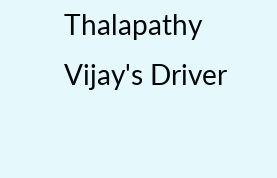Thalapathy Vijay's Driver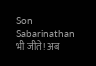Son Sabarinathan भी जीते! अब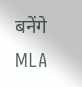बनेंगे MLA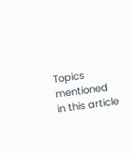Topics mentioned in this article